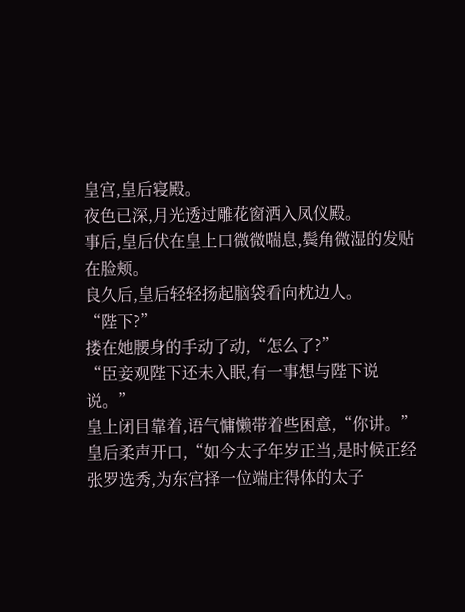皇宫,皇后寝殿。
夜色已深,月光透过雕花窗洒入凤仪殿。
事后,皇后伏在皇上口微微喘息,鬓角微湿的发贴在脸颊。
良久后,皇后轻轻扬起脑袋看向枕边人。
“陛下?”
搂在她腰身的手动了动,“怎么了?”
“臣妾观陛下还未入眠,有一事想与陛下说说。”
皇上闭目靠着,语气慵懒带着些困意,“你讲。”
皇后柔声开口,“如今太子年岁正当,是时候正经张罗选秀,为东宫择一位端庄得体的太子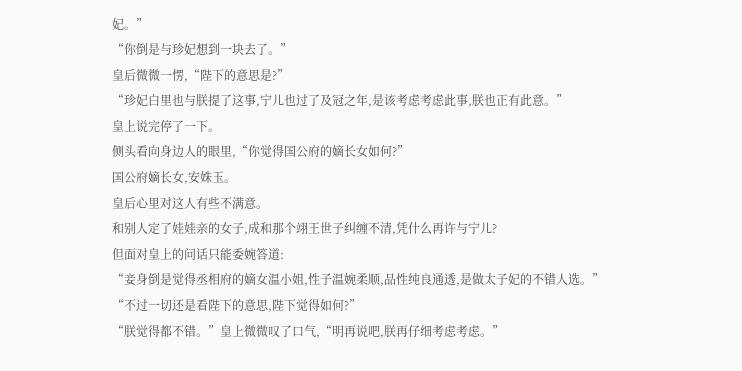妃。”
“你倒是与珍妃想到一块去了。”
皇后微微一愣,“陛下的意思是?”
“珍妃白里也与朕提了这事,宁儿也过了及冠之年,是该考虑考虑此事,朕也正有此意。”
皇上说完停了一下。
侧头看向身边人的眼里,“你觉得国公府的嫡长女如何?”
国公府嫡长女,安姝玉。
皇后心里对这人有些不满意。
和别人定了娃娃亲的女子,成和那个翊王世子纠缠不清,凭什么再许与宁儿?
但面对皇上的问话只能委婉答道:
“妾身倒是觉得丞相府的嫡女温小姐,性子温婉柔顺,品性纯良通透,是做太子妃的不错人选。”
“不过一切还是看陛下的意思,陛下觉得如何?”
“朕觉得都不错。”皇上微微叹了口气,“明再说吧,朕再仔细考虑考虑。”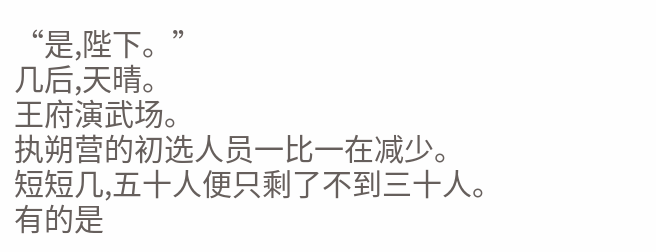“是,陛下。”
几后,天晴。
王府演武场。
执朔营的初选人员一比一在减少。
短短几,五十人便只剩了不到三十人。
有的是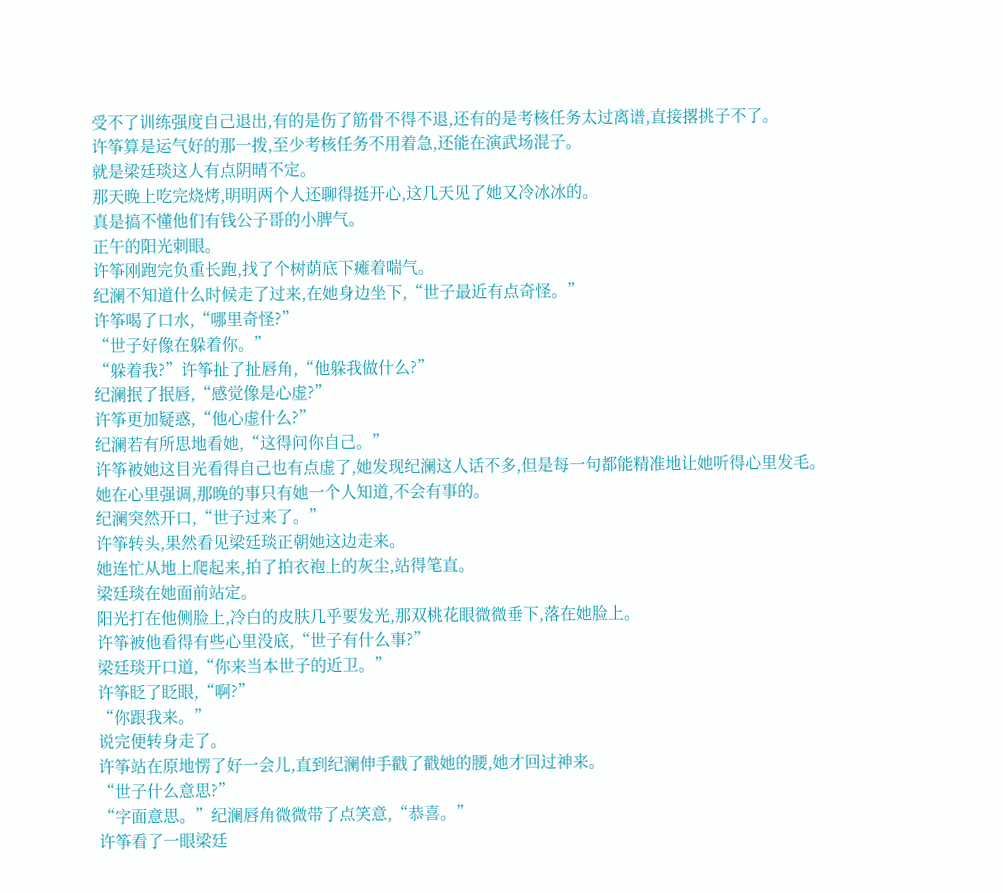受不了训练强度自己退出,有的是伤了筋骨不得不退,还有的是考核任务太过离谱,直接撂挑子不了。
许筝算是运气好的那一拨,至少考核任务不用着急,还能在演武场混子。
就是梁廷琰这人有点阴晴不定。
那天晚上吃完烧烤,明明两个人还聊得挺开心,这几天见了她又冷冰冰的。
真是搞不懂他们有钱公子哥的小脾气。
正午的阳光刺眼。
许筝刚跑完负重长跑,找了个树荫底下瘫着喘气。
纪澜不知道什么时候走了过来,在她身边坐下,“世子最近有点奇怪。”
许筝喝了口水,“哪里奇怪?”
“世子好像在躲着你。”
“躲着我?”许筝扯了扯唇角,“他躲我做什么?”
纪澜抿了抿唇,“感觉像是心虚?”
许筝更加疑惑,“他心虚什么?”
纪澜若有所思地看她,“这得问你自己。”
许筝被她这目光看得自己也有点虚了,她发现纪澜这人话不多,但是每一句都能精准地让她听得心里发毛。
她在心里强调,那晚的事只有她一个人知道,不会有事的。
纪澜突然开口,“世子过来了。”
许筝转头,果然看见梁廷琰正朝她这边走来。
她连忙从地上爬起来,拍了拍衣袍上的灰尘,站得笔直。
梁廷琰在她面前站定。
阳光打在他侧脸上,冷白的皮肤几乎要发光,那双桃花眼微微垂下,落在她脸上。
许筝被他看得有些心里没底,“世子有什么事?”
梁廷琰开口道,“你来当本世子的近卫。”
许筝眨了眨眼,“啊?”
“你跟我来。”
说完便转身走了。
许筝站在原地愣了好一会儿,直到纪澜伸手戳了戳她的腰,她才回过神来。
“世子什么意思?”
“字面意思。”纪澜唇角微微带了点笑意,“恭喜。”
许筝看了一眼梁廷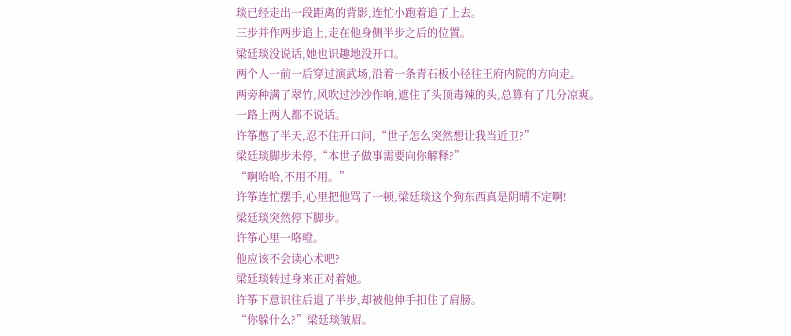琰已经走出一段距离的背影,连忙小跑着追了上去。
三步并作两步追上,走在他身侧半步之后的位置。
梁廷琰没说话,她也识趣地没开口。
两个人一前一后穿过演武场,沿着一条青石板小径往王府内院的方向走。
两旁种满了翠竹,风吹过沙沙作响,遮住了头顶毒辣的头,总算有了几分凉爽。
一路上两人都不说话。
许筝憋了半天,忍不住开口问,“世子怎么突然想让我当近卫?”
梁廷琰脚步未停,“本世子做事需要向你解释?”
“啊哈哈,不用不用。”
许筝连忙摆手,心里把他骂了一顿,梁廷琰这个狗东西真是阴晴不定啊!
梁廷琰突然停下脚步。
许筝心里一咯噔。
他应该不会读心术吧?
梁廷琰转过身来正对着她。
许筝下意识往后退了半步,却被他伸手扣住了肩膀。
“你躲什么?”梁廷琰皱眉。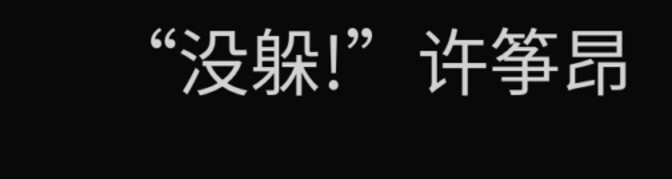“没躲!”许筝昂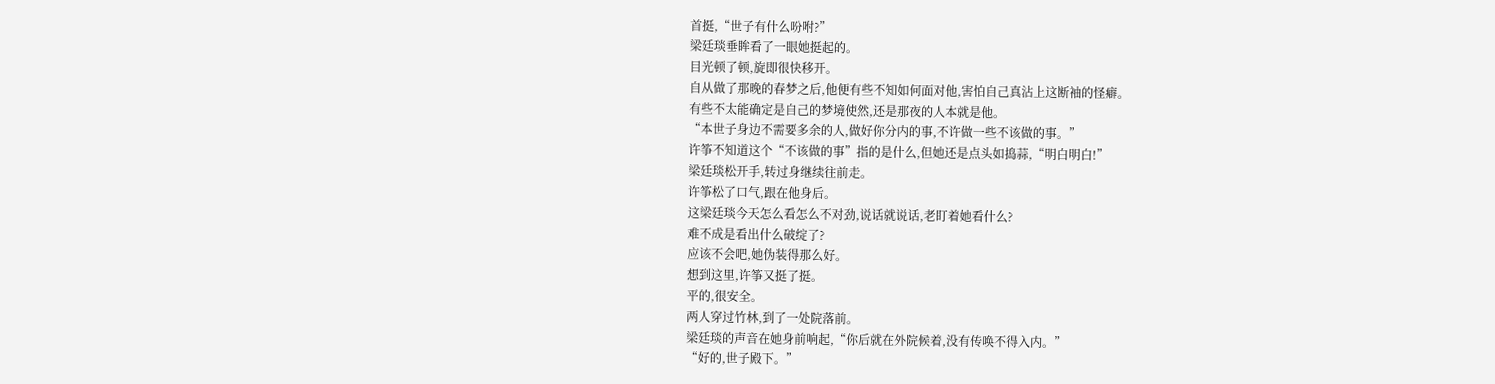首挺,“世子有什么吩咐?”
梁廷琰垂眸看了一眼她挺起的。
目光顿了顿,旋即很快移开。
自从做了那晚的春梦之后,他便有些不知如何面对他,害怕自己真沾上这断袖的怪癖。
有些不太能确定是自己的梦境使然,还是那夜的人本就是他。
“本世子身边不需要多余的人,做好你分内的事,不许做一些不该做的事。”
许筝不知道这个“不该做的事”指的是什么,但她还是点头如捣蒜,“明白明白!”
梁廷琰松开手,转过身继续往前走。
许筝松了口气,跟在他身后。
这梁廷琰今天怎么看怎么不对劲,说话就说话,老盯着她看什么?
难不成是看出什么破绽了?
应该不会吧,她伪装得那么好。
想到这里,许筝又挺了挺。
平的,很安全。
两人穿过竹林,到了一处院落前。
梁廷琰的声音在她身前响起,“你后就在外院候着,没有传唤不得入内。”
“好的,世子殿下。”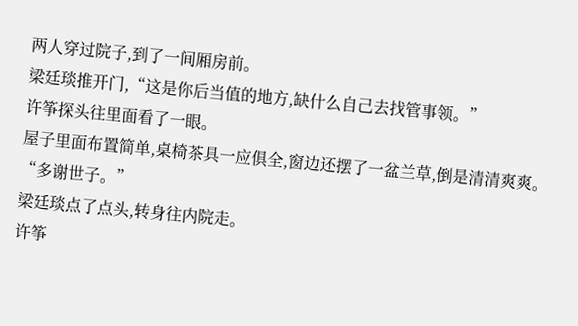两人穿过院子,到了一间厢房前。
梁廷琰推开门,“这是你后当值的地方,缺什么自己去找管事领。”
许筝探头往里面看了一眼。
屋子里面布置简单,桌椅茶具一应俱全,窗边还摆了一盆兰草,倒是清清爽爽。
“多谢世子。”
梁廷琰点了点头,转身往内院走。
许筝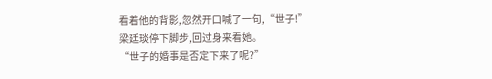看着他的背影,忽然开口喊了一句,“世子!”
梁廷琰停下脚步,回过身来看她。
“世子的婚事是否定下来了呢?”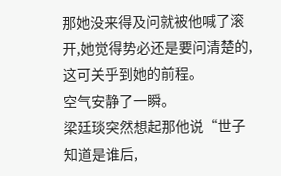那她没来得及问就被他喊了滚开,她觉得势必还是要问清楚的,这可关乎到她的前程。
空气安静了一瞬。
梁廷琰突然想起那他说“世子知道是谁后,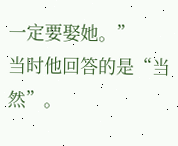一定要娶她。”
当时他回答的是“当然”。